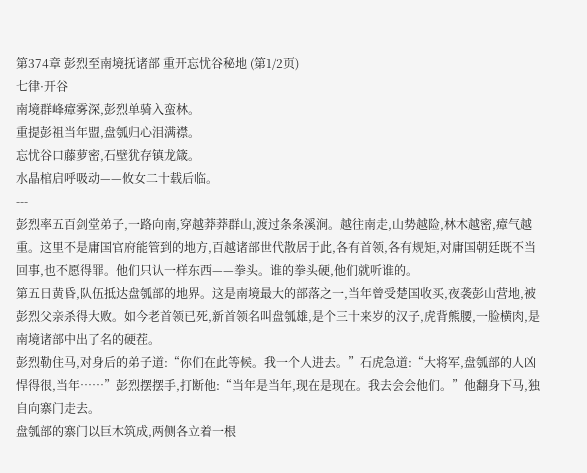第374章 彭烈至南境抚诸部 重开忘忧谷秘地 (第1/2页)
七律·开谷
南境群峰瘴雾深,彭烈单骑入蛮林。
重提彭祖当年盟,盘瓠归心泪满襟。
忘忧谷口藤萝密,石壁犹存镇龙箴。
水晶棺启呼吸动——攸女二十载后临。
---
彭烈率五百剑堂弟子,一路向南,穿越莽莽群山,渡过条条溪涧。越往南走,山势越险,林木越密,瘴气越重。这里不是庸国官府能管到的地方,百越诸部世代散居于此,各有首领,各有规矩,对庸国朝廷既不当回事,也不愿得罪。他们只认一样东西——拳头。谁的拳头硬,他们就听谁的。
第五日黄昏,队伍抵达盘瓠部的地界。这是南境最大的部落之一,当年曾受楚国收买,夜袭彭山营地,被彭烈父亲杀得大败。如今老首领已死,新首领名叫盘瓠雄,是个三十来岁的汉子,虎背熊腰,一脸横肉,是南境诸部中出了名的硬茬。
彭烈勒住马,对身后的弟子道:“你们在此等候。我一个人进去。”石虎急道:“大将军,盘瓠部的人凶悍得很,当年……”彭烈摆摆手,打断他:“当年是当年,现在是现在。我去会会他们。”他翻身下马,独自向寨门走去。
盘瓠部的寨门以巨木筑成,两侧各立着一根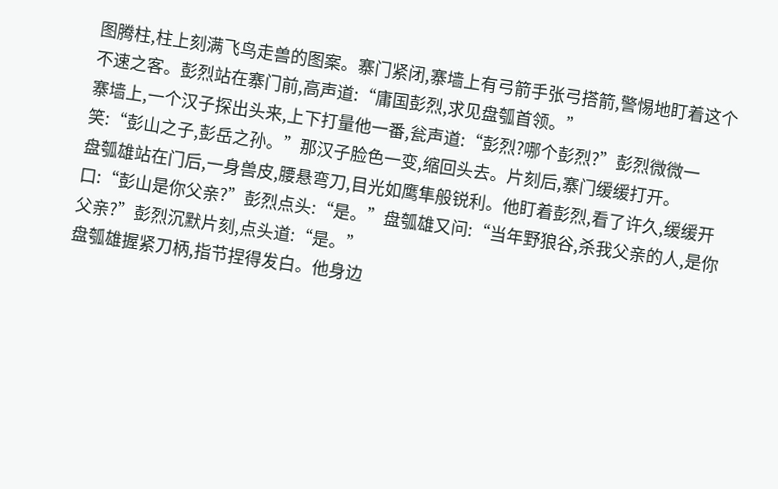图腾柱,柱上刻满飞鸟走兽的图案。寨门紧闭,寨墙上有弓箭手张弓搭箭,警惕地盯着这个不速之客。彭烈站在寨门前,高声道:“庸国彭烈,求见盘瓠首领。”
寨墙上,一个汉子探出头来,上下打量他一番,瓮声道:“彭烈?哪个彭烈?”彭烈微微一笑:“彭山之子,彭岳之孙。”那汉子脸色一变,缩回头去。片刻后,寨门缓缓打开。
盘瓠雄站在门后,一身兽皮,腰悬弯刀,目光如鹰隼般锐利。他盯着彭烈,看了许久,缓缓开口:“彭山是你父亲?”彭烈点头:“是。”盘瓠雄又问:“当年野狼谷,杀我父亲的人,是你父亲?”彭烈沉默片刻,点头道:“是。”
盘瓠雄握紧刀柄,指节捏得发白。他身边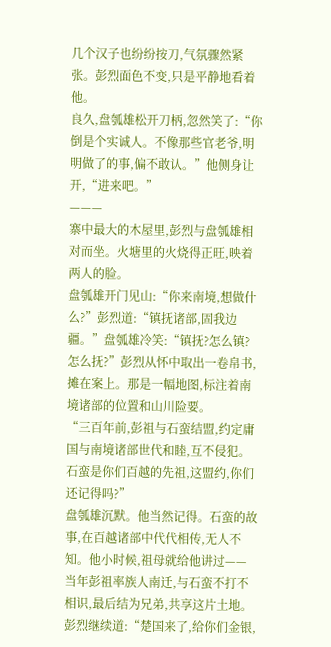几个汉子也纷纷按刀,气氛骤然紧张。彭烈面色不变,只是平静地看着他。
良久,盘瓠雄松开刀柄,忽然笑了:“你倒是个实诚人。不像那些官老爷,明明做了的事,偏不敢认。”他侧身让开,“进来吧。”
———
寨中最大的木屋里,彭烈与盘瓠雄相对而坐。火塘里的火烧得正旺,映着两人的脸。
盘瓠雄开门见山:“你来南境,想做什么?”彭烈道:“镇抚诸部,固我边疆。”盘瓠雄冷笑:“镇抚?怎么镇?怎么抚?”彭烈从怀中取出一卷帛书,摊在案上。那是一幅地图,标注着南境诸部的位置和山川险要。
“三百年前,彭祖与石蛮结盟,约定庸国与南境诸部世代和睦,互不侵犯。石蛮是你们百越的先祖,这盟约,你们还记得吗?”
盘瓠雄沉默。他当然记得。石蛮的故事,在百越诸部中代代相传,无人不知。他小时候,祖母就给他讲过——当年彭祖率族人南迁,与石蛮不打不相识,最后结为兄弟,共享这片土地。
彭烈继续道:“楚国来了,给你们金银,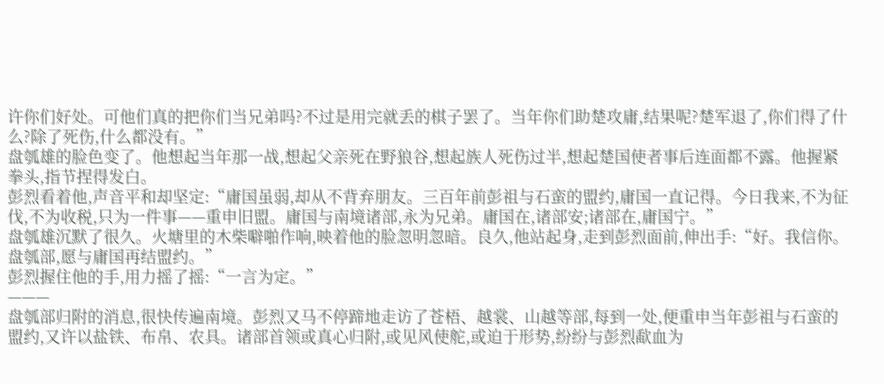许你们好处。可他们真的把你们当兄弟吗?不过是用完就丢的棋子罢了。当年你们助楚攻庸,结果呢?楚军退了,你们得了什么?除了死伤,什么都没有。”
盘瓠雄的脸色变了。他想起当年那一战,想起父亲死在野狼谷,想起族人死伤过半,想起楚国使者事后连面都不露。他握紧拳头,指节捏得发白。
彭烈看着他,声音平和却坚定:“庸国虽弱,却从不背弃朋友。三百年前彭祖与石蛮的盟约,庸国一直记得。今日我来,不为征伐,不为收税,只为一件事——重申旧盟。庸国与南境诸部,永为兄弟。庸国在,诸部安;诸部在,庸国宁。”
盘瓠雄沉默了很久。火塘里的木柴噼啪作响,映着他的脸忽明忽暗。良久,他站起身,走到彭烈面前,伸出手:“好。我信你。盘瓠部,愿与庸国再结盟约。”
彭烈握住他的手,用力摇了摇:“一言为定。”
———
盘瓠部归附的消息,很快传遍南境。彭烈又马不停蹄地走访了苍梧、越裳、山越等部,每到一处,便重申当年彭祖与石蛮的盟约,又许以盐铁、布帛、农具。诸部首领或真心归附,或见风使舵,或迫于形势,纷纷与彭烈歃血为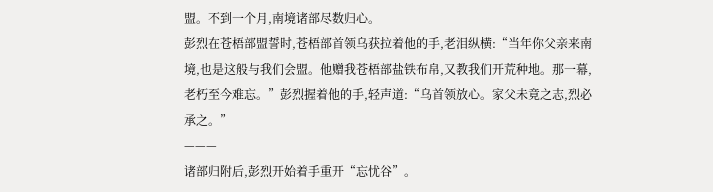盟。不到一个月,南境诸部尽数归心。
彭烈在苍梧部盟誓时,苍梧部首领乌获拉着他的手,老泪纵横:“当年你父亲来南境,也是这般与我们会盟。他赠我苍梧部盐铁布帛,又教我们开荒种地。那一幕,老朽至今难忘。”彭烈握着他的手,轻声道:“乌首领放心。家父未竟之志,烈必承之。”
———
诸部归附后,彭烈开始着手重开“忘忧谷”。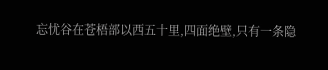忘忧谷在苍梧部以西五十里,四面绝壁,只有一条隐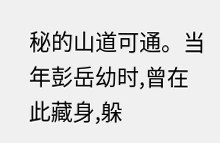秘的山道可通。当年彭岳幼时,曾在此藏身,躲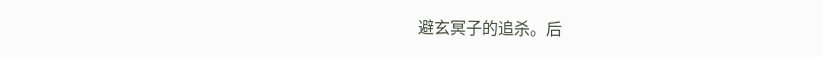避玄冥子的追杀。后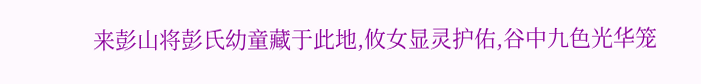来彭山将彭氏幼童藏于此地,攸女显灵护佑,谷中九色光华笼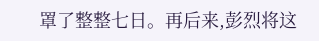罩了整整七日。再后来,彭烈将这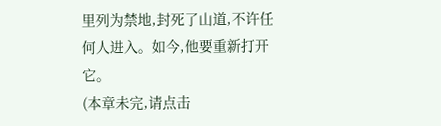里列为禁地,封死了山道,不许任何人进入。如今,他要重新打开它。
(本章未完,请点击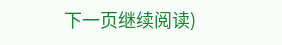下一页继续阅读)